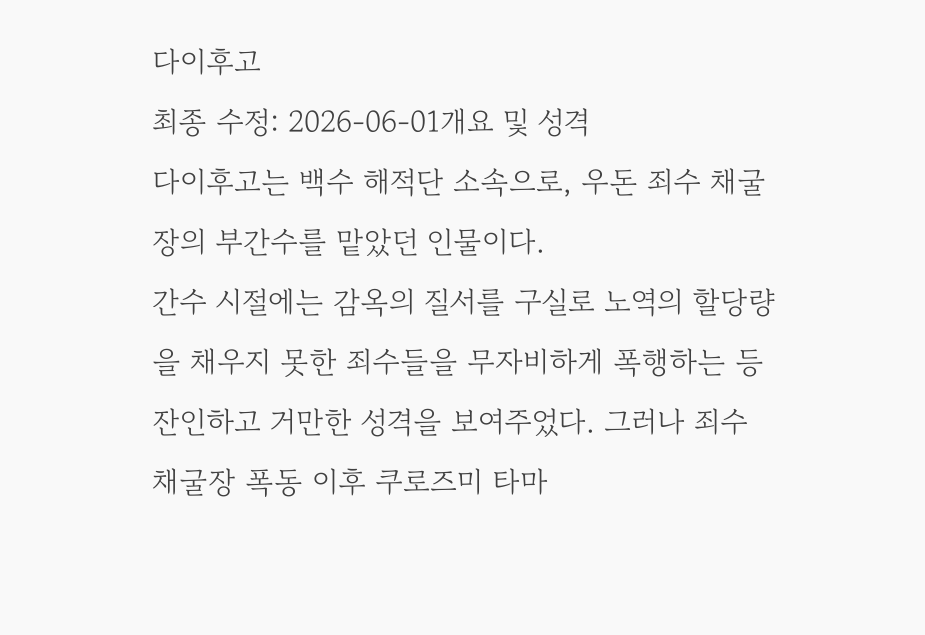다이후고
최종 수정: 2026-06-01개요 및 성격
다이후고는 백수 해적단 소속으로, 우돈 죄수 채굴장의 부간수를 맡았던 인물이다.
간수 시절에는 감옥의 질서를 구실로 노역의 할당량을 채우지 못한 죄수들을 무자비하게 폭행하는 등 잔인하고 거만한 성격을 보여주었다. 그러나 죄수 채굴장 폭동 이후 쿠로즈미 타마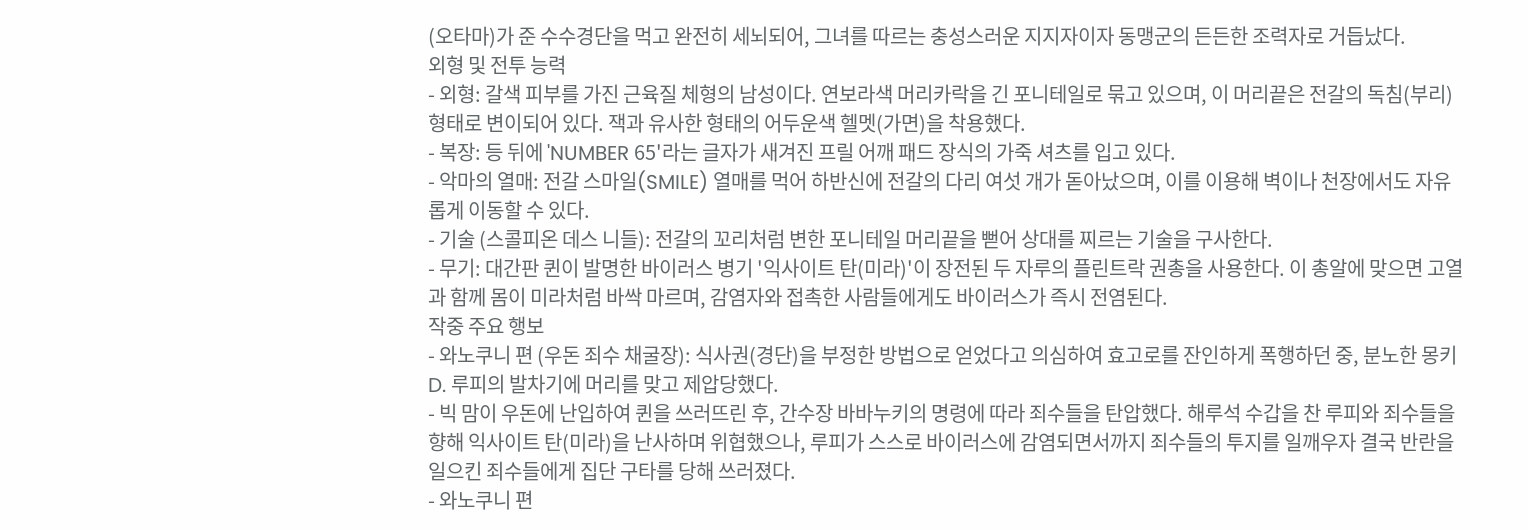(오타마)가 준 수수경단을 먹고 완전히 세뇌되어, 그녀를 따르는 충성스러운 지지자이자 동맹군의 든든한 조력자로 거듭났다.
외형 및 전투 능력
- 외형: 갈색 피부를 가진 근육질 체형의 남성이다. 연보라색 머리카락을 긴 포니테일로 묶고 있으며, 이 머리끝은 전갈의 독침(부리) 형태로 변이되어 있다. 잭과 유사한 형태의 어두운색 헬멧(가면)을 착용했다.
- 복장: 등 뒤에 'NUMBER 65'라는 글자가 새겨진 프릴 어깨 패드 장식의 가죽 셔츠를 입고 있다.
- 악마의 열매: 전갈 스마일(SMILE) 열매를 먹어 하반신에 전갈의 다리 여섯 개가 돋아났으며, 이를 이용해 벽이나 천장에서도 자유롭게 이동할 수 있다.
- 기술 (스콜피온 데스 니들): 전갈의 꼬리처럼 변한 포니테일 머리끝을 뻗어 상대를 찌르는 기술을 구사한다.
- 무기: 대간판 퀸이 발명한 바이러스 병기 '익사이트 탄(미라)'이 장전된 두 자루의 플린트락 권총을 사용한다. 이 총알에 맞으면 고열과 함께 몸이 미라처럼 바싹 마르며, 감염자와 접촉한 사람들에게도 바이러스가 즉시 전염된다.
작중 주요 행보
- 와노쿠니 편 (우돈 죄수 채굴장): 식사권(경단)을 부정한 방법으로 얻었다고 의심하여 효고로를 잔인하게 폭행하던 중, 분노한 몽키 D. 루피의 발차기에 머리를 맞고 제압당했다.
- 빅 맘이 우돈에 난입하여 퀸을 쓰러뜨린 후, 간수장 바바누키의 명령에 따라 죄수들을 탄압했다. 해루석 수갑을 찬 루피와 죄수들을 향해 익사이트 탄(미라)을 난사하며 위협했으나, 루피가 스스로 바이러스에 감염되면서까지 죄수들의 투지를 일깨우자 결국 반란을 일으킨 죄수들에게 집단 구타를 당해 쓰러졌다.
- 와노쿠니 편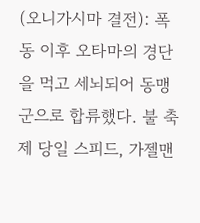(오니가시마 결전): 폭동 이후 오타마의 경단을 먹고 세뇌되어 동맹군으로 합류했다. 불 축제 당일 스피드, 가젤맨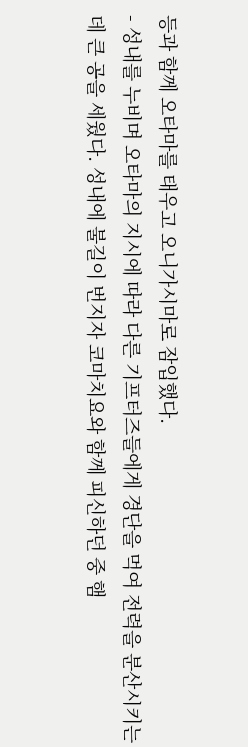등과 함께 오타마를 태우고 오니가시마로 잠입했다.
- 성내를 누비며 오타마의 지시에 따라 다른 기프터즈들에게 경단을 먹여 전력을 분산시키는 데 큰 공을 세웠다. 성내에 불길이 번지자 코마치요와 함께 피신하던 중 햄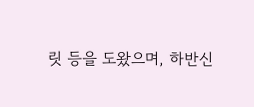릿 등을 도왔으며, 하반신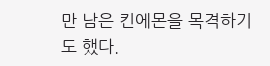만 남은 킨에몬을 목격하기도 했다.